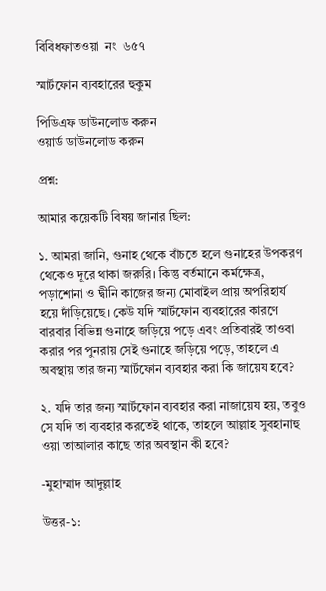বিবিধফাতওয়া  নং  ৬৫৭

স্মার্টফোন ব্যবহারের হুকুম

পিডিএফ ডাউনলোড করুন
ওয়ার্ড ডাউনলোড করুন

প্রশ্ন:

আমার কয়েকটি বিষয় জানার ছিল:

১. আমরা জানি, গুনাহ থেকে বাঁচতে হলে গুনাহের উপকরণ থেকেও দূরে থাকা জরুরি। কিন্তু বর্তমানে কর্মক্ষেত্র, পড়াশোনা ও দ্বীনি কাজের জন্য মোবাইল প্রায় অপরিহার্য হয়ে দাঁড়িয়েছে। কেউ যদি স্মার্টফোন ব্যবহারের কারণে বারবার বিভিন্ন গুনাহে জড়িয়ে পড়ে এবং প্রতিবারই তাওবা করার পর পুনরায় সেই গুনাহে জড়িয়ে পড়ে, তাহলে এ অবস্থায় তার জন্য স্মার্টফোন ব্যবহার করা কি জায়েয হবে?

২. যদি তার জন্য স্মার্টফোন ব্যবহার করা নাজায়েয হয়, তবুও সে যদি তা ব্যবহার করতেই থাকে, তাহলে আল্লাহ সুবহানাহু ওয়া তাআলার কাছে তার অবস্থান কী হবে?

-মুহাম্মাদ আদুল্লাহ

উত্তর-১: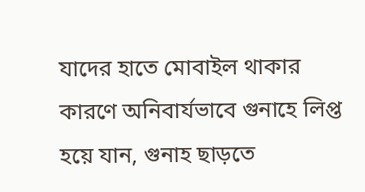যাদের হাতে মোবাইল থাকার কারণে অনিবার্যভাবে গুনাহে লিপ্ত হয়ে যান, গুনাহ ছাড়তে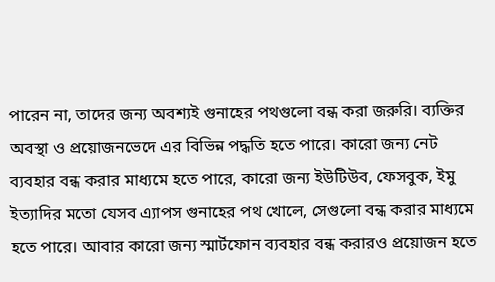পারেন না, তাদের জন্য অবশ্যই গুনাহের পথগুলো বন্ধ করা জরুরি। ব্যক্তির অবস্থা ও প্রয়োজনভেদে এর বিভিন্ন পদ্ধতি হতে পারে। কারো জন্য নেট ব্যবহার বন্ধ করার মাধ্যমে হতে পারে, কারো জন্য ইউটিউব, ফেসবুক, ইমু ইত্যাদির মতো যেসব এ্যাপস গুনাহের পথ খোলে, সেগুলো বন্ধ করার মাধ্যমে হতে পারে। আবার কারো জন্য স্মার্টফোন ব্যবহার বন্ধ করারও প্রয়োজন হতে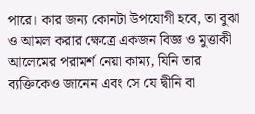পারে। কার জন্য কোনটা উপযোগী হবে, তা বুঝা ও আমল করার ক্ষেত্রে একজন বিজ্ঞ ও মুত্তাকী আলেমের পরামর্শ নেয়া কাম্য, যিনি তার ব্যক্তিকেও জানেন এবং সে যে দ্বীনি বা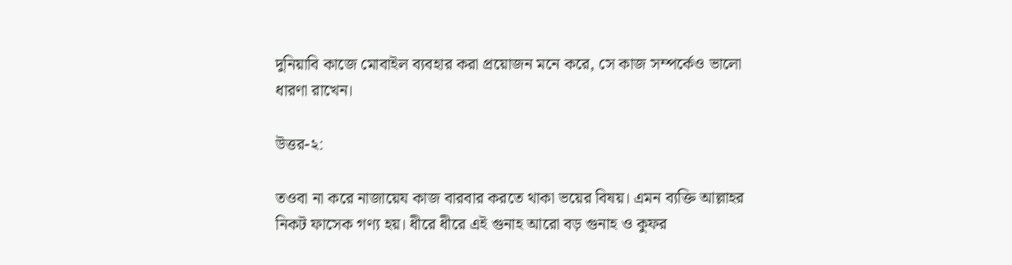দুনিয়াবি কাজে মোবাইল ব্যবহার করা প্রয়োজন মনে করে, সে কাজ সম্পর্কেও ভালো ধারণা রাখেন।

উত্তর-২:

তওবা না করে নাজায়েয কাজ বারবার করতে থাকা ভয়ের বিষয়। এমন ব্যক্তি আল্লাহর নিকট ফাসেক গণ্য হয়। ধীরে ধীরে এই গুনাহ আরো বড় গুনাহ ও কুফর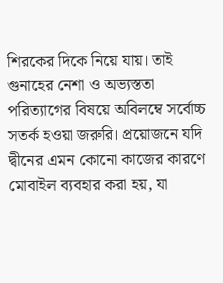শিরকের দিকে নিয়ে যায়। তাই গুনাহের নেশা ও অভ্যস্ততা পরিত্যাগের বিষয়ে অবিলম্বে সর্বোচ্চ সতর্ক হওয়া জরুরি। প্রয়োজনে যদি দ্বীনের এমন কোনো কাজের কারণে মোবাইল ব্যবহার করা হয়, যা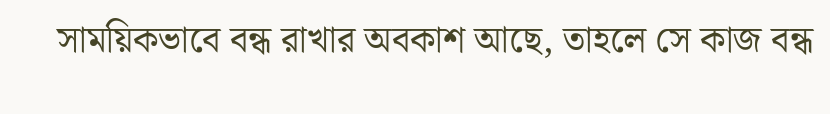সাময়িকভাবে বন্ধ রাখার অবকাশ আছে, তাহলে সে কাজ বন্ধ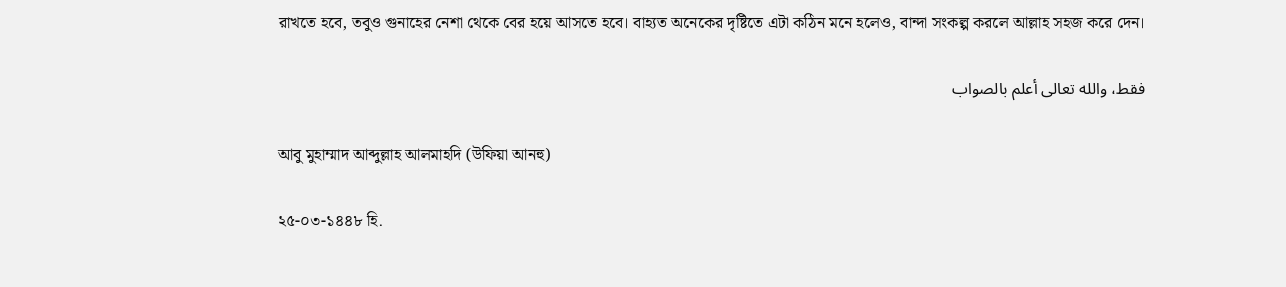রাখতে হবে, তবুও গুনাহের নেশা থেকে বের হয়ে আসতে হবে। বাহ্যত অনেকের দৃষ্টিতে এটা কঠিন মনে হলেও, বান্দা সংকল্প করলে আল্লাহ সহজ করে দেন।

فقط، والله تعالى أعلم بالصواب

আবু মুহাম্মাদ আব্দুল্লাহ আলমাহদি (উফিয়া আনহু)

২৫-০৩-১৪৪৮ হি.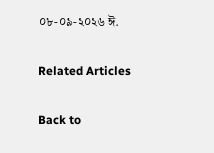০৮-০৯-২০২৬ ঈ.

Related Articles

Back to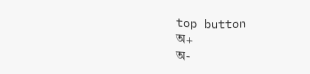top button
অ+
অ-